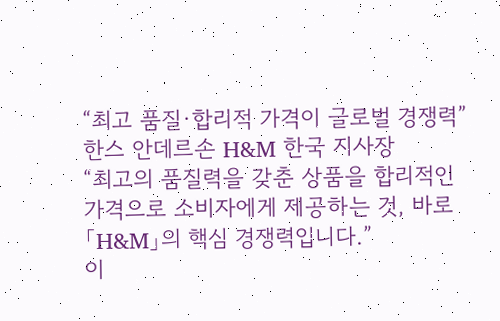“최고 품질·합리적 가격이 글로벌 경쟁력”
한스 안데르손 H&M 한국 지사장
“최고의 품질력을 갖춘 상품을 합리적인 가격으로 소비자에게 제공하는 것, 바로 「H&M」의 핵심 경쟁력입니다.”
이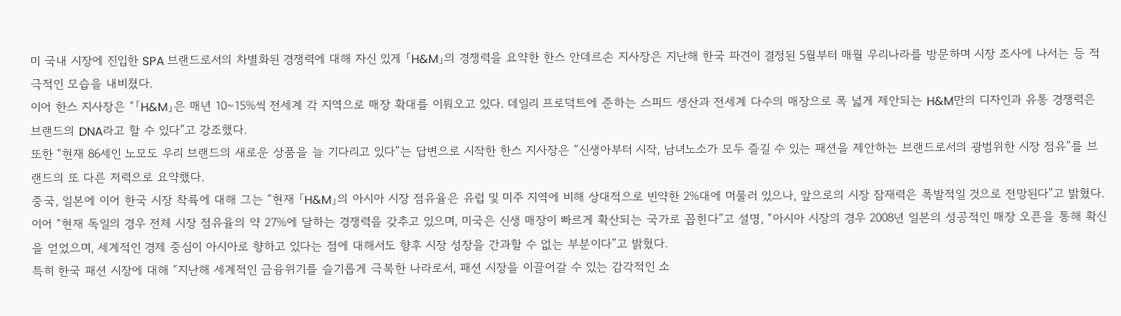미 국내 시장에 진입한 SPA 브랜드로서의 차별화된 경쟁력에 대해 자신 있게 「H&M」의 경쟁력을 요약한 한스 안데르손 지사장은 지난해 한국 파견이 결정된 5월부터 매월 우리나라를 방문하며 시장 조사에 나서는 등 적극적인 모습을 내비쳤다.
이어 한스 지사장은 “「H&M」은 매년 10~15%씩 전세계 각 지역으로 매장 확대를 이뤄오고 있다. 데일리 프로덕트에 준하는 스피드 생산과 전세계 다수의 매장으로 폭 넓게 제안되는 H&M만의 디자인과 유통 경쟁력은 브랜드의 DNA라고 할 수 있다”고 강조했다.
또한 “현재 86세인 노모도 우리 브랜드의 새로운 상품을 늘 기다리고 있다”는 답변으로 시작한 한스 지사장은 “신생아부터 시작, 남녀노소가 모두 즐길 수 있는 패션을 제안하는 브랜드로서의 광범위한 시장 점유”를 브랜드의 또 다른 저력으로 요약했다.
중국, 일본에 이어 한국 시장 착륙에 대해 그는 “현재 「H&M」의 아시아 시장 점유율은 유럽 및 미주 지역에 비해 상대적으로 빈약한 2%대에 머물러 있으나, 앞으로의 시장 잠재력은 폭발적일 것으로 전망된다”고 밝혔다. 이어 “현재 독일의 경우 전체 시장 점유율의 약 27%에 달하는 경쟁력을 갖추고 있으며, 미국은 신생 매장이 빠르게 확산되는 국가로 꼽힌다”고 설명, “아시아 시장의 경우 2008년 일본의 성공적인 매장 오픈을 통해 확신을 얻었으며, 세계적인 경제 중심이 아시아로 향하고 있다는 점에 대해서도 향후 시장 성장을 간과할 수 없는 부분이다”고 밝혔다.
특히 한국 패션 시장에 대해 “지난해 세계적인 금융위기를 슬기롭게 극복한 나라로서, 패션 시장을 이끌어갈 수 있는 감각적인 소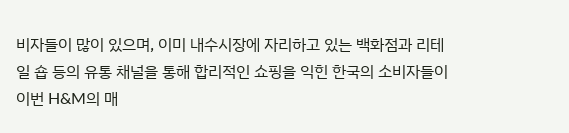비자들이 많이 있으며, 이미 내수시장에 자리하고 있는 백화점과 리테일 숍 등의 유통 채널을 통해 합리적인 쇼핑을 익힌 한국의 소비자들이 이번 H&M의 매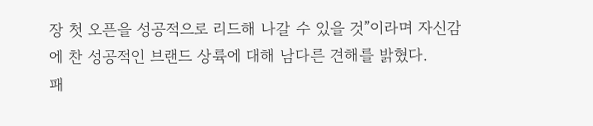장 첫 오픈을 성공적으로 리드해 나갈 수 있을 것”이라며 자신감에 찬 성공적인 브랜드 상륙에 대해 남다른 견해를 밝혔다.
패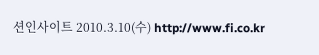션인사이트 2010.3.10(수) http://www.fi.co.kr